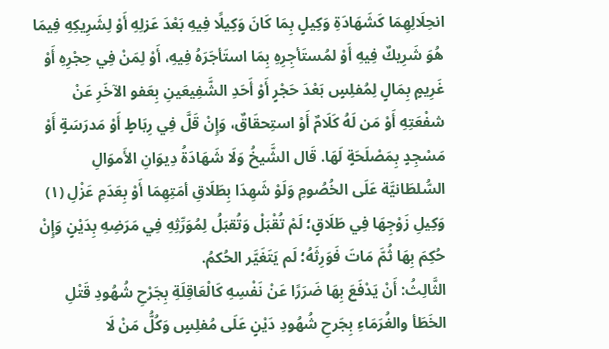انحِلَالِهِمَا كَشَهَادَةِ وَكِيلٍ بِمَا كَانَ وَكِيلًا فِيهِ بَعْدَ عَزلِهِ أَوْ لِشَرِيكِهِ فِيمَا هُوَ شَرِيكٌ فِيهِ أَوْ لمُستَأجِرِهِ بِمَا استَأجَرَهُ فِيهِ، أَوْ لِمَنْ فِي حِجْرِهِ أَوْ غَرِيمٍ بِمَالٍ لِمُفلِسٍ بَعْدَ حَجْرٍ أَوْ أَحَدِ الشَّفِيعَينِ بِعَفو الآخَرِ عَنْ شفْعَتِهِ أَوْ مَن لَهُ كَلَامٌ أَوْ استِحقَاقٌ، وَإِنْ قَلَّ فِي رِبَاطٍ أَوْ مَدرَسَةٍ أَوْ مَسْجِدٍ بِمَصْلَحَةٍ لَهَا. قَال الشَّيخُ وَلَا شَهَادَةُ دِيوَانِ الأَموَالِ السُّلطَانيَّة عَلَى الخُصُومِ وَلَوْ شَهِدَا بِطَلَاقِ أمَتِهِمَا أَوْ بِعَدَمِ عَزْلِ (١) وَكِيلِ زَوْجِهَا فِي طَلَاقٍ؛ لَمْ تُقْبَلْ وَتُقبَلُ لِمُوَرِّثِهِ فِي مَرَضِهِ بِدَيْنٍ وَإِنْ حُكِمَ بِهَا ثُمَّ مَاتَ فَوَرِثَهُ؛ لَم يَتَغَيَّر الحُكمُ.
الثَّالِثُ: أَنْ يَدْفَعَ بِهَا ضَرَرًا عَنْ نَفْسِهِ كَالْعَاقِلَةِ بِجَرْحِ شُهُودِ قَتْلِ الخَطَأ والغُرَمَاءِ بِجَرحِ شُهُودِ دَيْنٍ عَلَى مُفلِسٍ وَكُلُّ مَنْ لَا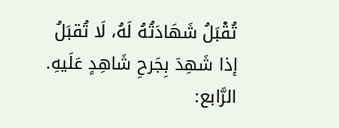تُقْبَلُ شَهَادَتُهُ لَهُ، لَا تُقبَلُ إذا شَهِدَ بِجَرحِ شَاهِدٍ عَلَيهِ.
الرَّابع: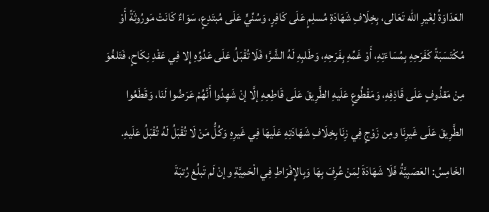العَدَاوَةُ لِغَيرِ الله تَعَالى، بِخِلَافِ شَهَادَةِ مُسلِمٍ عَلَى كَافِرٍ، وَسُنِّيٍّ عَلَى مُبتَدِعٍ، سَوَاءٌ كَانَتْ مَورُوثَةً أَوْ مُكْتَسَبَةً كَفَرَحِهِ بِمُسَاءَتِهِ، أَوْ غَمِّهِ بِفَرَحِهِ، وَطَلبِهِ لَهُ الشَّرَّ؛ فَلَا تُقْبَلُ عَلَى عَدُوِّهِ إِلا فِي عَقْدِ نِكَاحٍ، فَتَلغُوَ مِنْ مَقذُوفٍ عَلَى قَاذِفِهِ، وَمَقْطُوعٍ عَلَيهِ الطَّرِيقَ عَلَى قَاطِعِهِ إلَّا إنْ شَهِدُوا أَنَّهُمْ عَرَضُوا لَنَا، وَقَطَعُوا الطَّرِيقَ عَلَى غَيرِنَا ومِن زَوْجٍ فِي زِنَا بِخِلَافِ شَهَادَتِهِ عَلَيهَا فِي غَيرِهِ وَكُلُّ مَنْ لَا تُقْبَلُ لَهُ تُقْبَلُ عَلَيهِ.
الخَامِسُ: العَصَبِيَّةُ فَلَا شَهَادَةَ لِمَنْ عُرِفَ بِهَا وَبِالإِفْرَاطِ فِي الْحَمِيَّةِ وإنْ لَم تَبلُغ رُتبَةَ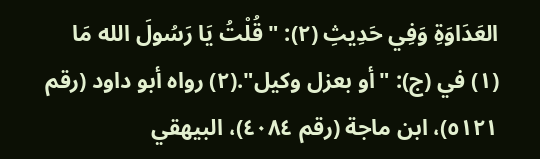العَدَاوَةِ وَفِي حَدِيثِ (٢): "قُلْتُ يَا رَسُولَ الله مَا
(١) في (ج): "أو بعزل وكيل".(٢) رواه أبو داود (رقم ٥١٢١)، ابن ماجة (رقم ٤٠٨٤)، البيهقي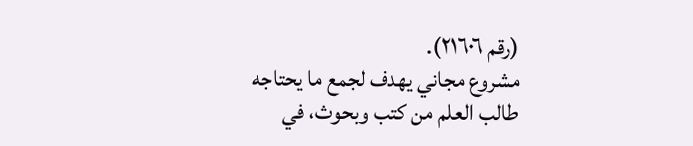(رقم ٢١٦٠٦).
مشروع مجاني يهدف لجمع ما يحتاجه طالب العلم من كتب وبحوث، في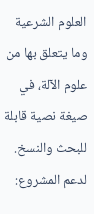العلوم الشرعية وما يتعلق بها من علوم الآلة، في صيغة نصية قابلة للبحث والنسخ.
لدعم المشروع: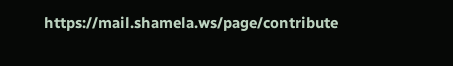https://mail.shamela.ws/page/contribute